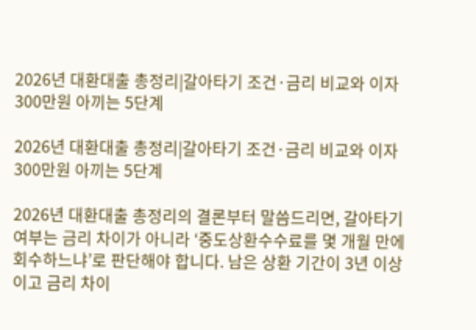2026년 대환대출 총정리|갈아타기 조건·금리 비교와 이자 300만원 아끼는 5단계

2026년 대환대출 총정리|갈아타기 조건·금리 비교와 이자 300만원 아끼는 5단계

2026년 대환대출 총정리의 결론부터 말씀드리면, 갈아타기 여부는 금리 차이가 아니라 ‘중도상환수수료를 몇 개월 만에 회수하느냐’로 판단해야 합니다. 남은 상환 기간이 3년 이상이고 금리 차이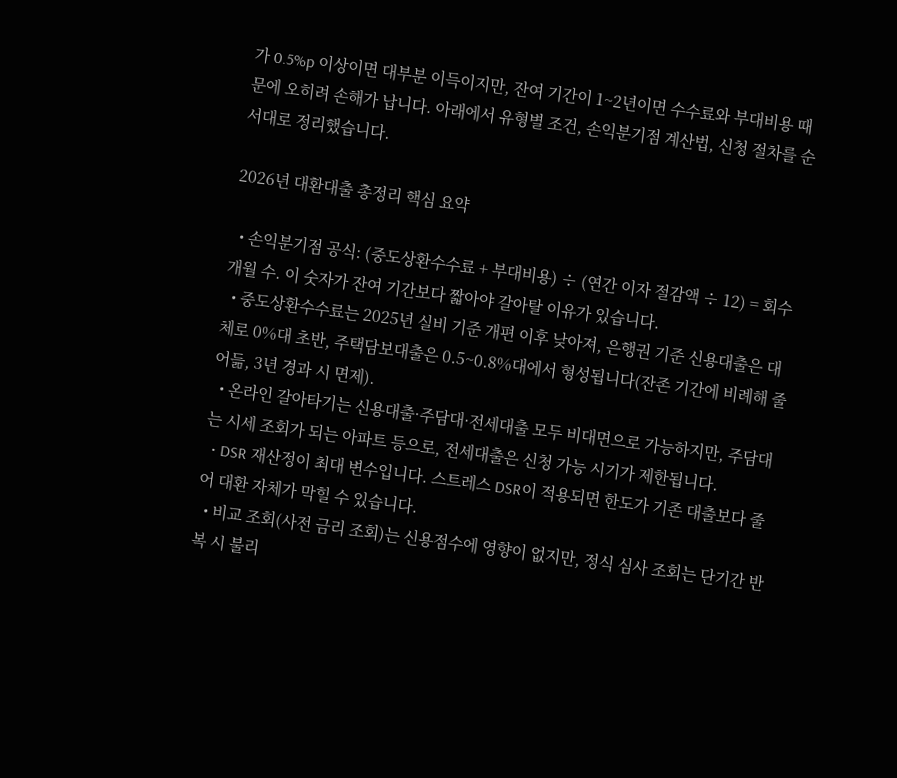가 0.5%p 이상이면 대부분 이득이지만, 잔여 기간이 1~2년이면 수수료와 부대비용 때문에 오히려 손해가 납니다. 아래에서 유형별 조건, 손익분기점 계산법, 신청 절차를 순서대로 정리했습니다.

2026년 대환대출 총정리 핵심 요약

  • 손익분기점 공식: (중도상환수수료 + 부대비용) ÷ (연간 이자 절감액 ÷ 12) = 회수 개월 수. 이 숫자가 잔여 기간보다 짧아야 갈아탈 이유가 있습니다.
  • 중도상환수수료는 2025년 실비 기준 개편 이후 낮아져, 은행권 기준 신용대출은 대체로 0%대 초반, 주택담보대출은 0.5~0.8%대에서 형성됩니다(잔존 기간에 비례해 줄어듦, 3년 경과 시 면제).
  • 온라인 갈아타기는 신용대출·주담대·전세대출 모두 비대면으로 가능하지만, 주담대는 시세 조회가 되는 아파트 등으로, 전세대출은 신청 가능 시기가 제한됩니다.
  • DSR 재산정이 최대 변수입니다. 스트레스 DSR이 적용되면 한도가 기존 대출보다 줄어 대환 자체가 막힐 수 있습니다.
  • 비교 조회(사전 금리 조회)는 신용점수에 영향이 없지만, 정식 심사 조회는 단기간 반복 시 불리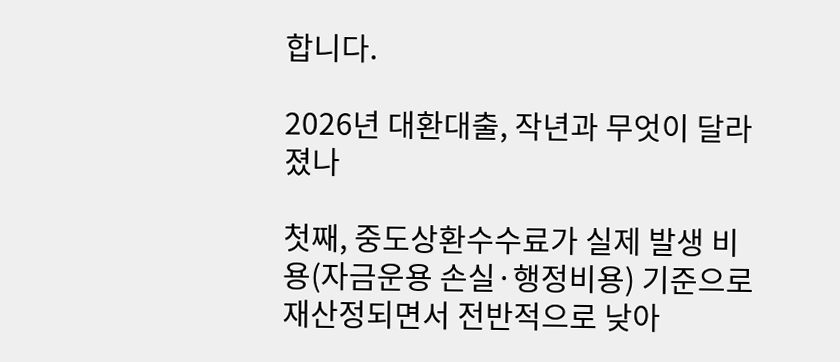합니다.

2026년 대환대출, 작년과 무엇이 달라졌나

첫째, 중도상환수수료가 실제 발생 비용(자금운용 손실·행정비용) 기준으로 재산정되면서 전반적으로 낮아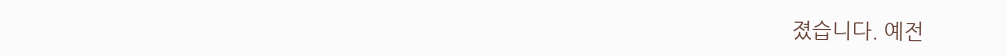졌습니다. 예전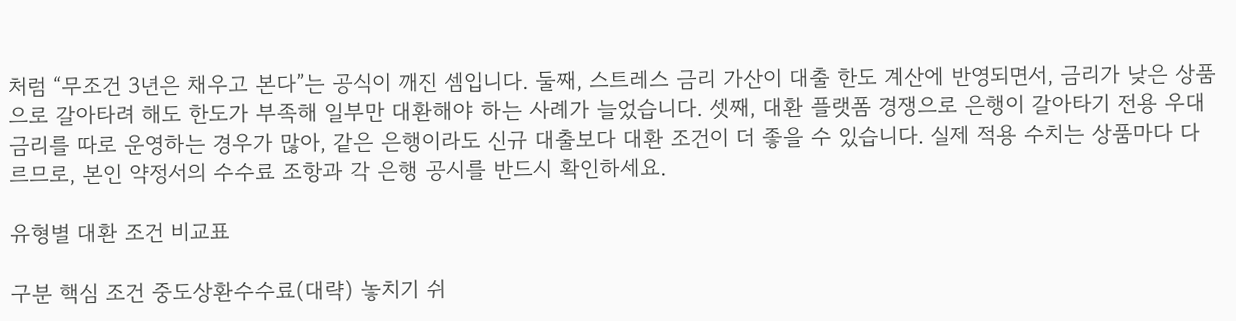처럼 “무조건 3년은 채우고 본다”는 공식이 깨진 셈입니다. 둘째, 스트레스 금리 가산이 대출 한도 계산에 반영되면서, 금리가 낮은 상품으로 갈아타려 해도 한도가 부족해 일부만 대환해야 하는 사례가 늘었습니다. 셋째, 대환 플랫폼 경쟁으로 은행이 갈아타기 전용 우대금리를 따로 운영하는 경우가 많아, 같은 은행이라도 신규 대출보다 대환 조건이 더 좋을 수 있습니다. 실제 적용 수치는 상품마다 다르므로, 본인 약정서의 수수료 조항과 각 은행 공시를 반드시 확인하세요.

유형별 대환 조건 비교표

구분 핵심 조건 중도상환수수료(대략) 놓치기 쉬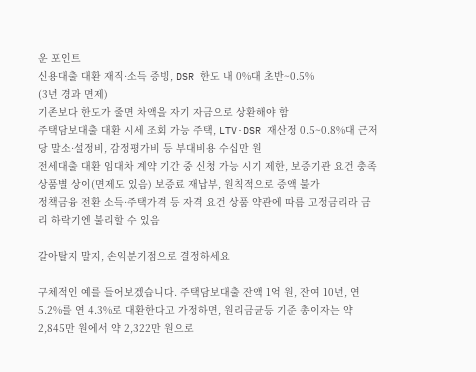운 포인트
신용대출 대환 재직·소득 증빙, DSR 한도 내 0%대 초반~0.5%
(3년 경과 면제)
기존보다 한도가 줄면 차액을 자기 자금으로 상환해야 함
주택담보대출 대환 시세 조회 가능 주택, LTV·DSR 재산정 0.5~0.8%대 근저당 말소·설정비, 감정평가비 등 부대비용 수십만 원
전세대출 대환 임대차 계약 기간 중 신청 가능 시기 제한, 보증기관 요건 충족 상품별 상이(면제도 있음) 보증료 재납부, 원칙적으로 증액 불가
정책금융 전환 소득·주택가격 등 자격 요건 상품 약관에 따름 고정금리라 금리 하락기엔 불리할 수 있음

갈아탈지 말지, 손익분기점으로 결정하세요

구체적인 예를 들어보겠습니다. 주택담보대출 잔액 1억 원, 잔여 10년, 연 5.2%를 연 4.3%로 대환한다고 가정하면, 원리금균등 기준 총이자는 약 2,845만 원에서 약 2,322만 원으로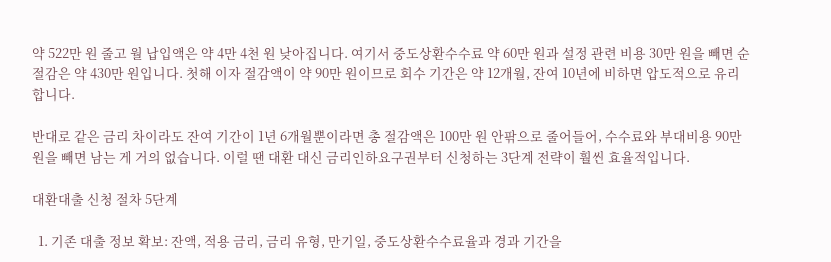약 522만 원 줄고 월 납입액은 약 4만 4천 원 낮아집니다. 여기서 중도상환수수료 약 60만 원과 설정 관련 비용 30만 원을 빼면 순절감은 약 430만 원입니다. 첫해 이자 절감액이 약 90만 원이므로 회수 기간은 약 12개월, 잔여 10년에 비하면 압도적으로 유리합니다.

반대로 같은 금리 차이라도 잔여 기간이 1년 6개월뿐이라면 총 절감액은 100만 원 안팎으로 줄어들어, 수수료와 부대비용 90만 원을 빼면 남는 게 거의 없습니다. 이럴 땐 대환 대신 금리인하요구권부터 신청하는 3단계 전략이 훨씬 효율적입니다.

대환대출 신청 절차 5단계

  1. 기존 대출 정보 확보: 잔액, 적용 금리, 금리 유형, 만기일, 중도상환수수료율과 경과 기간을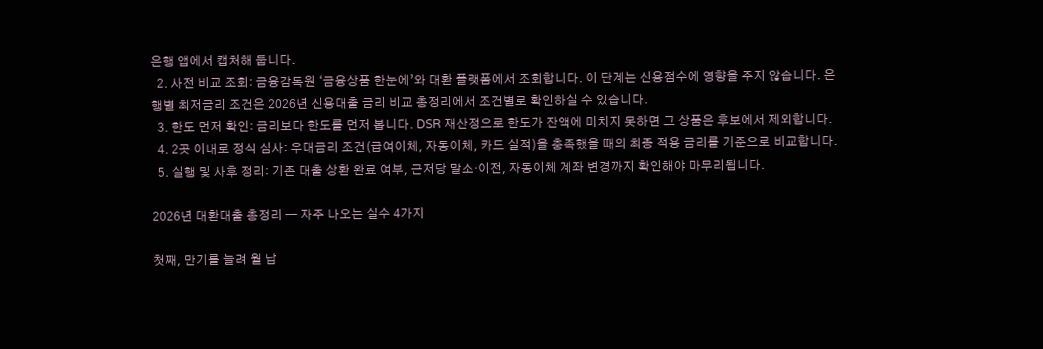은행 앱에서 캡처해 둡니다.
  2. 사전 비교 조회: 금융감독원 ‘금융상품 한눈에’와 대환 플랫폼에서 조회합니다. 이 단계는 신용점수에 영향을 주지 않습니다. 은행별 최저금리 조건은 2026년 신용대출 금리 비교 총정리에서 조건별로 확인하실 수 있습니다.
  3. 한도 먼저 확인: 금리보다 한도를 먼저 봅니다. DSR 재산정으로 한도가 잔액에 미치지 못하면 그 상품은 후보에서 제외합니다.
  4. 2곳 이내로 정식 심사: 우대금리 조건(급여이체, 자동이체, 카드 실적)을 충족했을 때의 최종 적용 금리를 기준으로 비교합니다.
  5. 실행 및 사후 정리: 기존 대출 상환 완료 여부, 근저당 말소·이전, 자동이체 계좌 변경까지 확인해야 마무리됩니다.

2026년 대환대출 총정리 — 자주 나오는 실수 4가지

첫째, 만기를 늘려 월 납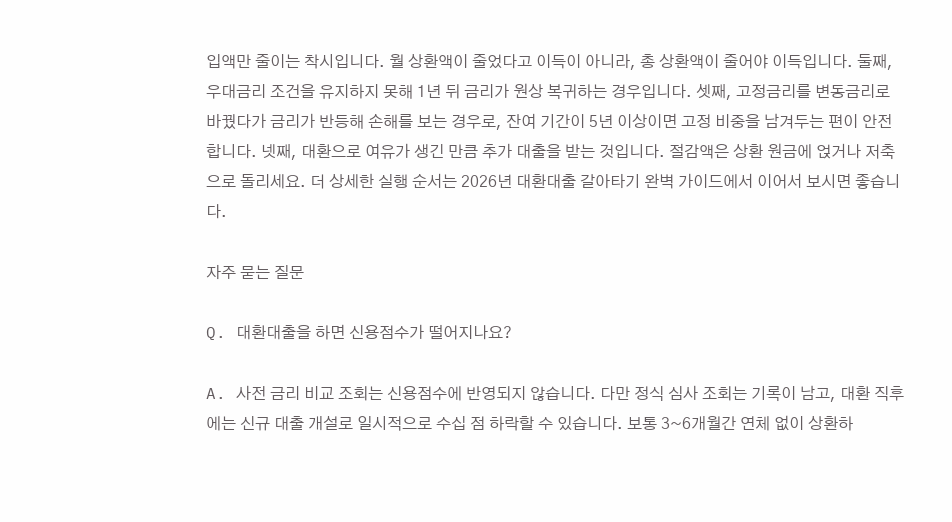입액만 줄이는 착시입니다. 월 상환액이 줄었다고 이득이 아니라, 총 상환액이 줄어야 이득입니다. 둘째, 우대금리 조건을 유지하지 못해 1년 뒤 금리가 원상 복귀하는 경우입니다. 셋째, 고정금리를 변동금리로 바꿨다가 금리가 반등해 손해를 보는 경우로, 잔여 기간이 5년 이상이면 고정 비중을 남겨두는 편이 안전합니다. 넷째, 대환으로 여유가 생긴 만큼 추가 대출을 받는 것입니다. 절감액은 상환 원금에 얹거나 저축으로 돌리세요. 더 상세한 실행 순서는 2026년 대환대출 갈아타기 완벽 가이드에서 이어서 보시면 좋습니다.

자주 묻는 질문

Q. 대환대출을 하면 신용점수가 떨어지나요?

A. 사전 금리 비교 조회는 신용점수에 반영되지 않습니다. 다만 정식 심사 조회는 기록이 남고, 대환 직후에는 신규 대출 개설로 일시적으로 수십 점 하락할 수 있습니다. 보통 3~6개월간 연체 없이 상환하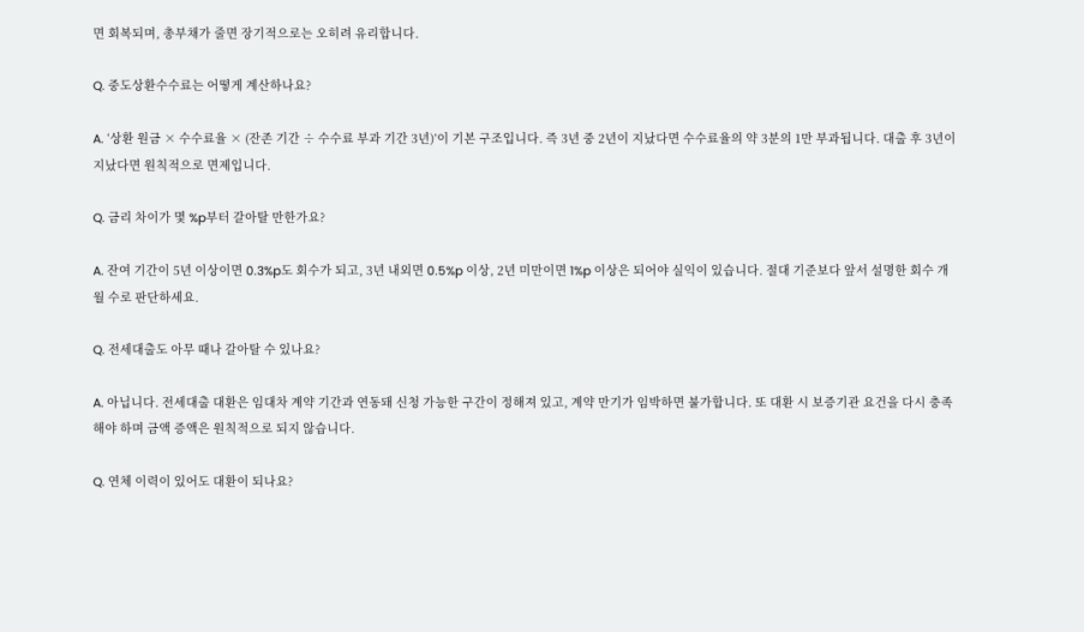면 회복되며, 총부채가 줄면 장기적으로는 오히려 유리합니다.

Q. 중도상환수수료는 어떻게 계산하나요?

A. ‘상환 원금 × 수수료율 × (잔존 기간 ÷ 수수료 부과 기간 3년)’이 기본 구조입니다. 즉 3년 중 2년이 지났다면 수수료율의 약 3분의 1만 부과됩니다. 대출 후 3년이 지났다면 원칙적으로 면제입니다.

Q. 금리 차이가 몇 %p부터 갈아탈 만한가요?

A. 잔여 기간이 5년 이상이면 0.3%p도 회수가 되고, 3년 내외면 0.5%p 이상, 2년 미만이면 1%p 이상은 되어야 실익이 있습니다. 절대 기준보다 앞서 설명한 회수 개월 수로 판단하세요.

Q. 전세대출도 아무 때나 갈아탈 수 있나요?

A. 아닙니다. 전세대출 대환은 임대차 계약 기간과 연동돼 신청 가능한 구간이 정해져 있고, 계약 만기가 임박하면 불가합니다. 또 대환 시 보증기관 요건을 다시 충족해야 하며 금액 증액은 원칙적으로 되지 않습니다.

Q. 연체 이력이 있어도 대환이 되나요?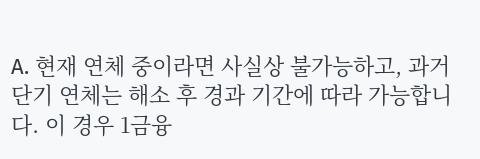A. 현재 연체 중이라면 사실상 불가능하고, 과거 단기 연체는 해소 후 경과 기간에 따라 가능합니다. 이 경우 1금융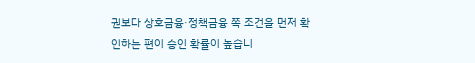권보다 상호금융·정책금융 쪽 조건을 먼저 확인하는 편이 승인 확률이 높습니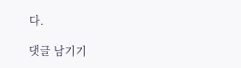다.

댓글 남기기